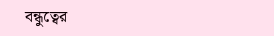বন্ধুত্বের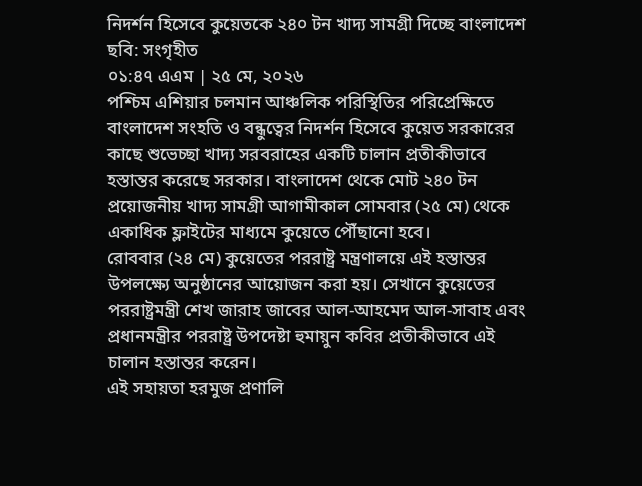নিদর্শন হিসেবে কুয়েতকে ২৪০ টন খাদ্য সামগ্রী দিচ্ছে বাংলাদেশ
ছবি: সংগৃহীত
০১:৪৭ এএম | ২৫ মে, ২০২৬
পশ্চিম এশিয়ার চলমান আঞ্চলিক পরিস্থিতির পরিপ্রেক্ষিতে বাংলাদেশ সংহতি ও বন্ধুত্বের নিদর্শন হিসেবে কুয়েত সরকারের কাছে শুভেচ্ছা খাদ্য সরবরাহের একটি চালান প্রতীকীভাবে হস্তান্তর করেছে সরকার। বাংলাদেশ থেকে মোট ২৪০ টন প্রয়োজনীয় খাদ্য সামগ্রী আগামীকাল সোমবার (২৫ মে) থেকে একাধিক ফ্লাইটের মাধ্যমে কুয়েতে পৌঁছানো হবে।
রোববার (২৪ মে) কুয়েতের পররাষ্ট্র মন্ত্রণালয়ে এই হস্তান্তর উপলক্ষ্যে অনুষ্ঠানের আয়োজন করা হয়। সেখানে কুয়েতের পররাষ্ট্রমন্ত্রী শেখ জারাহ জাবের আল-আহমেদ আল-সাবাহ এবং প্রধানমন্ত্রীর পররাষ্ট্র উপদেষ্টা হুমায়ুন কবির প্রতীকীভাবে এই চালান হস্তান্তর করেন।
এই সহায়তা হরমুজ প্রণালি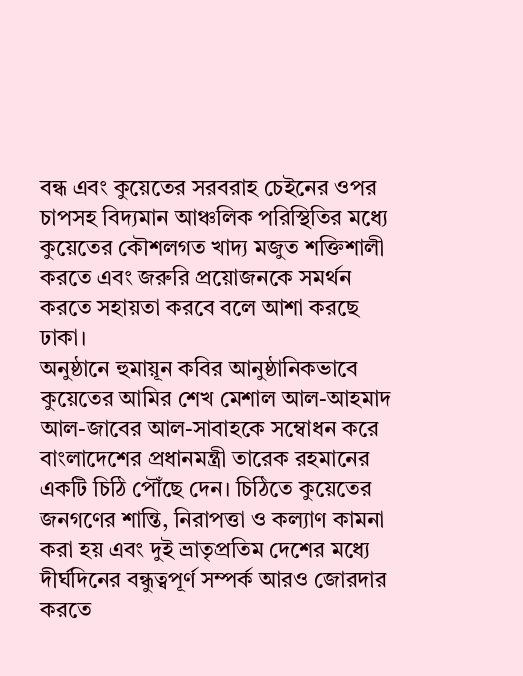বন্ধ এবং কুয়েতের সরবরাহ চেইনের ওপর চাপসহ বিদ্যমান আঞ্চলিক পরিস্থিতির মধ্যে কুয়েতের কৌশলগত খাদ্য মজুত শক্তিশালী করতে এবং জরুরি প্রয়োজনকে সমর্থন করতে সহায়তা করবে বলে আশা করছে ঢাকা।
অনুষ্ঠানে হুমায়ূন কবির আনুষ্ঠানিকভাবে কুয়েতের আমির শেখ মেশাল আল-আহমাদ আল-জাবের আল-সাবাহকে সম্বোধন করে বাংলাদেশের প্রধানমন্ত্রী তারেক রহমানের একটি চিঠি পৌঁছে দেন। চিঠিতে কুয়েতের জনগণের শান্তি, নিরাপত্তা ও কল্যাণ কামনা করা হয় এবং দুই ভ্রাতৃপ্রতিম দেশের মধ্যে দীর্ঘদিনের বন্ধুত্বপূর্ণ সম্পর্ক আরও জোরদার করতে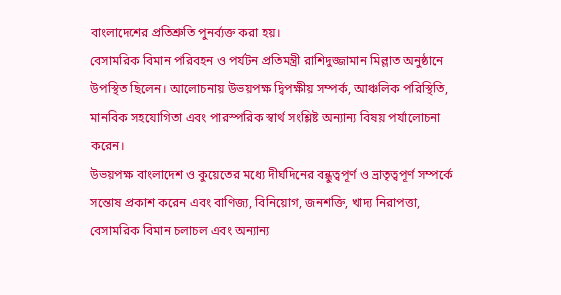বাংলাদেশের প্রতিশ্রুতি পুনর্ব্যক্ত করা হয়।
বেসামরিক বিমান পরিবহন ও পর্যটন প্রতিমন্ত্রী রাশিদুজ্জামান মিল্লাত অনুষ্ঠানে উপস্থিত ছিলেন। আলোচনায় উভয়পক্ষ দ্বিপক্ষীয় সম্পর্ক, আঞ্চলিক পরিস্থিতি, মানবিক সহযোগিতা এবং পারস্পরিক স্বার্থ সংশ্লিষ্ট অন্যান্য বিষয় পর্যালোচনা করেন।
উভয়পক্ষ বাংলাদেশ ও কুয়েতের মধ্যে দীর্ঘদিনের বন্ধুত্বপূর্ণ ও ভ্রাতৃত্বপূর্ণ সম্পর্কে সন্তোষ প্রকাশ করেন এবং বাণিজ্য, বিনিয়োগ, জনশক্তি, খাদ্য নিরাপত্তা, বেসামরিক বিমান চলাচল এবং অন্যান্য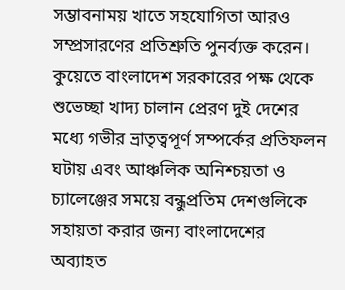সম্ভাবনাময় খাতে সহযোগিতা আরও সম্প্রসারণের প্রতিশ্রুতি পুনর্ব্যক্ত করেন।
কুয়েতে বাংলাদেশ সরকারের পক্ষ থেকে শুভেচ্ছা খাদ্য চালান প্রেরণ দুই দেশের মধ্যে গভীর ভ্রাতৃত্বপূর্ণ সম্পর্কের প্রতিফলন ঘটায় এবং আঞ্চলিক অনিশ্চয়তা ও চ্যালেঞ্জের সময়ে বন্ধুপ্রতিম দেশগুলিকে সহায়তা করার জন্য বাংলাদেশের অব্যাহত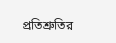প্রতিশ্রুতির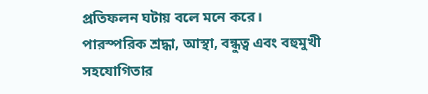প্রতিফলন ঘটায় বলে মনে করে।
পারস্পরিক শ্রদ্ধা, আস্থা, বন্ধুত্ব এবং বহুমুখী সহযোগিতার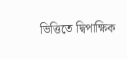ভিত্তিতে দ্বিপাক্ষিক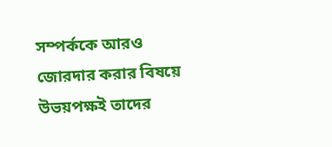সম্পর্ককে আরও জোরদার করার বিষয়ে উভয়পক্ষই তাদের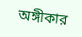অঙ্গীকার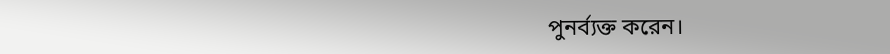পুনর্ব্যক্ত করেন।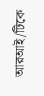আরআই/টিকে